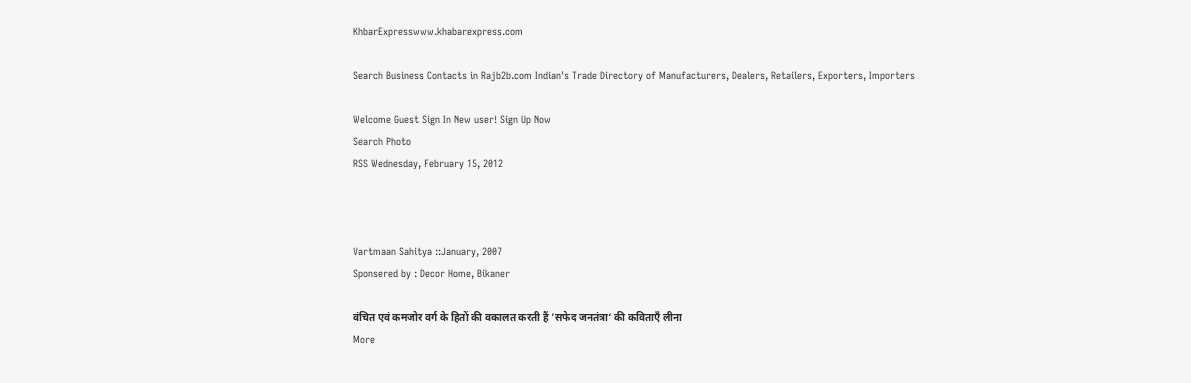KhbarExpresswww.khabarexpress.com

Search Business Contacts in Rajb2b.com Indian's Trade Directory of Manufacturers, Dealers, Retailers, Exporters, Importers

Welcome Guest Sign In New user! Sign Up Now
Search Photo
RSS Wednesday, February 15, 2012



Vartmaan Sahitya ::January, 2007
Sponsered by : Decor Home, Bikaner

वंचित एवं कमजोर वर्ग के हितों की वकालत करती हैं ’सफेद जनतंत्रा‘ की कविताएँ लीना
More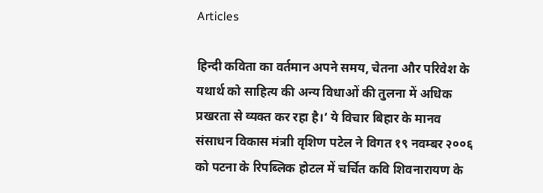Articles

हिन्दी कविता का वर्तमान अपने समय, चेतना और परिवेश के यथार्थ को साहित्य की अन्य विधाओं की तुलना में अधिक प्रखरता से व्यक्त कर रहा है।‘ ये विचार बिहार के मानव संसाधन विकास मंत्राी वृशिण पटेल ने विगत १९ नवम्बर २००६ को पटना के रिपब्लिक होटल में चर्चित कवि शिवनारायण के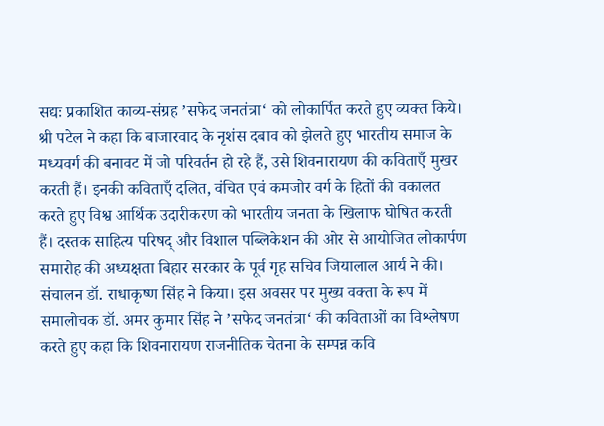सद्यः प्रकाशित काव्य-संग्रह ’सफेद जनतंत्रा‘ को लोकार्पित करते हुए व्यक्त किये। श्री पटेल ने कहा कि बाजारवाद के नृशंस दबाव को झेलते हुए भारतीय समाज के मध्यवर्ग की बनावट में जो परिवर्तन हो रहे हैं, उसे शिवनारायण की कविताएँ मुखर करती हैं। इनकी कविताएँ दलित, वंचित एवं कमजोर वर्ग के हितों की वकालत करते हुए विश्व आर्थिक उदारीकरण को भारतीय जनता के खिलाफ घोषित करती हैं। दस्तक साहित्य परिषद् और विशाल पब्लिकेशन की ओर से आयोजित लोकार्पण समारोह की अध्यक्षता बिहार सरकार के पूर्व गृह सचिव जियालाल आर्य ने की। संचालन डॉ. राधाकृष्ण सिंह ने किया। इस अवसर पर मुख्य वक्ता के रूप में समालोचक डॉ. अमर कुमार सिंह ने ’सफेद जनतंत्रा‘ की कविताओं का विश्लेषण करते हुए कहा कि शिवनारायण राजनीतिक चेतना के सम्पन्न कवि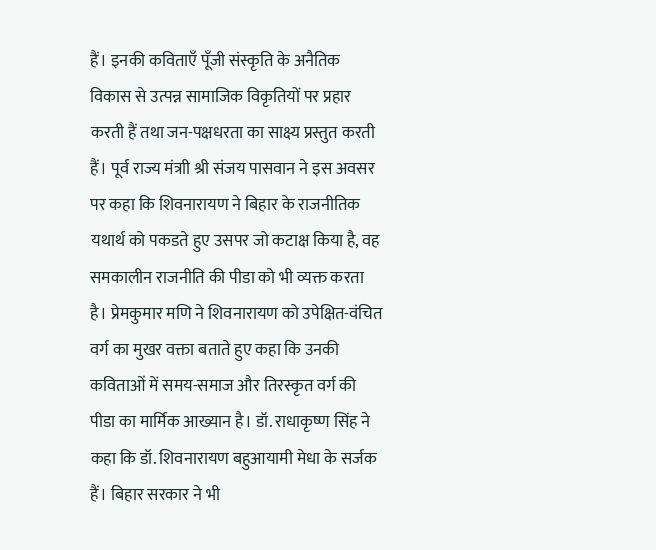हैं। इनकी कविताएँ पूँजी संस्कृति के अनैतिक विकास से उत्पन्न सामाजिक विकृतियों पर प्रहार करती हैं तथा जन-पक्षधरता का साक्ष्य प्रस्तुत करती हैं। पूर्व राज्य मंत्राी श्री संजय पासवान ने इस अवसर पर कहा कि शिवनारायण ने बिहार के राजनीतिक यथार्थ को पकडते हुए उसपर जो कटाक्ष किया है, वह समकालीन राजनीति की पीडा को भी व्यक्त करता है। प्रेमकुमार मणि ने शिवनारायण को उपेक्षित-वंचित वर्ग का मुखर वक्ता बताते हुए कहा कि उनकी कविताओं में समय-समाज और तिरस्कृत वर्ग की पीडा का मार्मिक आख्यान है। डॉ. राधाकृष्ण सिंह ने कहा कि डॉ. शिवनारायण बहुआयामी मेधा के सर्जक हैं। बिहार सरकार ने भी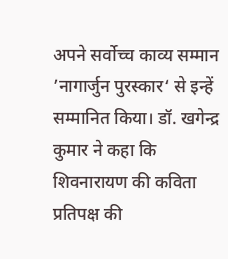अपने सर्वोच्च काव्य सम्मान ’नागार्जुन पुरस्कार‘ से इन्हें सम्मानित किया। डॉ. खगेन्द्र कुमार ने कहा कि शिवनारायण की कविता प्रतिपक्ष की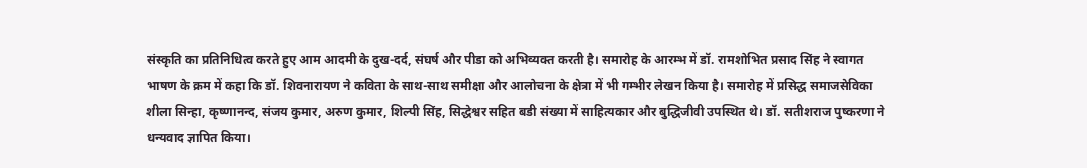संस्कृति का प्रतिनिधित्व करते हुए आम आदमी के दुख-दर्द, संघर्ष और पीडा को अभिव्यक्त करती है। समारोह के आरम्भ में डॉ. रामशोभित प्रसाद सिंह ने स्वागत भाषण के क्रम में कहा कि डॉ. शिवनारायण ने कविता के साथ-साथ समीक्षा और आलोचना के क्षेत्रा में भी गम्भीर लेखन किया है। समारोह में प्रसिद्ध समाजसेविका शीला सिन्हा, कृष्णानन्द, संजय कुमार, अरुण कुमार, शिल्पी सिंह, सिद्धेश्वर सहित बडी संख्या में साहित्यकार और बुद्धिजीवी उपस्थित थे। डॉ. सतीशराज पुष्करणा ने धन्यवाद ज्ञापित किया।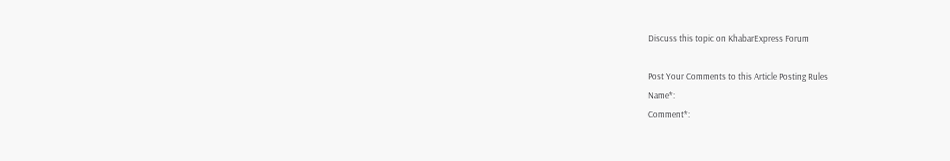Discuss this topic on KhabarExpress Forum

Post Your Comments to this Article Posting Rules
Name*:
Comment*: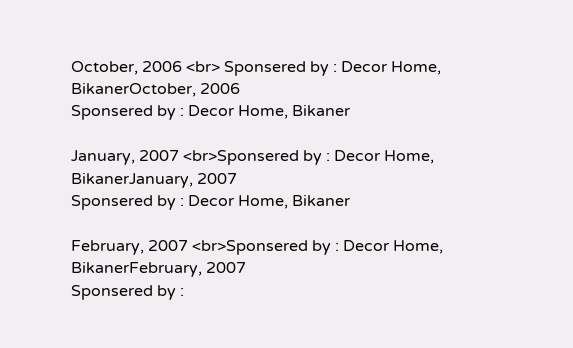October, 2006 <br> Sponsered by : Decor Home, BikanerOctober, 2006
Sponsered by : Decor Home, Bikaner

January, 2007 <br>Sponsered by : Decor Home, BikanerJanuary, 2007
Sponsered by : Decor Home, Bikaner

February, 2007 <br>Sponsered by : Decor Home, BikanerFebruary, 2007
Sponsered by :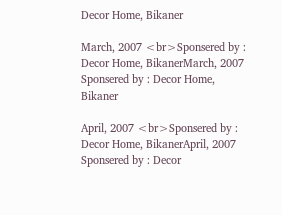Decor Home, Bikaner

March, 2007 <br>Sponsered by : Decor Home, BikanerMarch, 2007
Sponsered by : Decor Home, Bikaner

April, 2007 <br>Sponsered by : Decor Home, BikanerApril, 2007
Sponsered by : Decor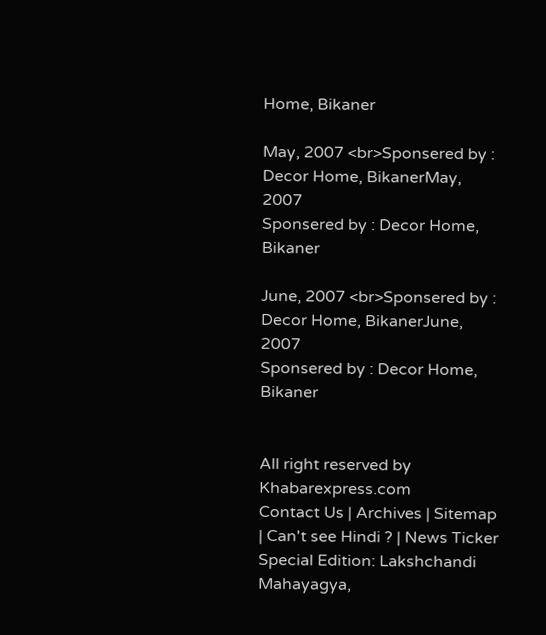Home, Bikaner

May, 2007 <br>Sponsered by : Decor Home, BikanerMay, 2007
Sponsered by : Decor Home, Bikaner

June, 2007 <br>Sponsered by : Decor Home, BikanerJune, 2007
Sponsered by : Decor Home, Bikaner


All right reserved by Khabarexpress.com
Contact Us | Archives | Sitemap | Can't see Hindi ? | News Ticker
Special Edition: Lakshchandi Mahayagya,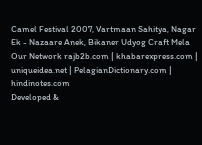Camel Festival 2007, Vartmaan Sahitya, Nagar Ek - Nazaare Anek, Bikaner Udyog Craft Mela
Our Network rajb2b.com | khabarexpress.com | uniqueidea.net | PelagianDictionary.com | hindinotes.com
Developed &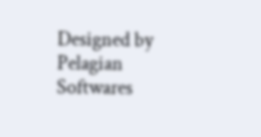Designed by Pelagian Softwares